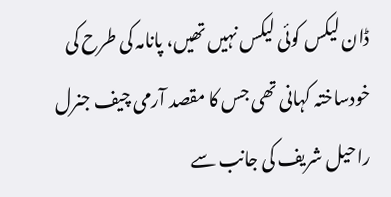ڈان لیکس کوئی لیکس نہیں تھیں، پانامہ کی طرح کی خودساختہ کہانی تھی جس کا مقصد آرمی چیف جنرل راحیل شریف کی جانب سے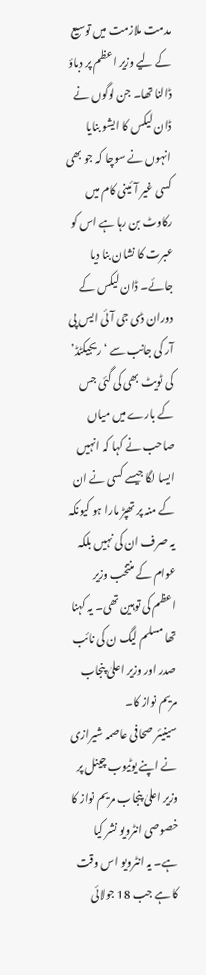مدمت ملازمت میں توسیع کے لیے وزیر اعظم پر دباؤ ڈالنا تھا۔ جن لوگوں نے ڈان لیکس کا ایشو بنایا انہوں نے سوچا کہ جو بھی کسی غیر آئینی کام میں رکاوٹ بن رہا ہے اس کو عبرت کا نشان بنا دیا جائے۔ ڈان لیکس کے دوران ڈی جی آئی ایس پی آر کی جانب سے ‘ ریجیکٹڈ’ کی ٹویٹ بھی کی گئی جس کے بارے میں میاں صاحب نے کہا کہ انہیں ایسا لگا جیسے کسی نے ان کے منہ پر تھپڑ مارا ہو کیونکہ یہ صرف ان کی نہیں بلکہ عوام کے منتخب وزیر اعظم کی توہین تھی۔ یہ کہنا تھا مسلم لیگ ن کی نائب صدر اور وزیر اعلیٰ پنجاب مریم نواز کا۔
سینیئر صحافی عاصمہ شیرازی نے اپنے یوٹیوب چینل پر وزیر اعلیٰ پنجاب مریم نواز کا خصوصی انٹرویو نشر کیا ہے۔ یہ انٹرویو اس وقت کا ہے جب 18 جولائی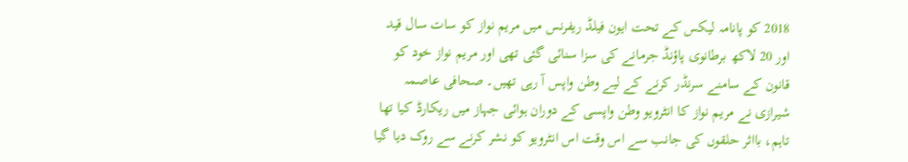2018 کو پانامہ لیکس کے تحت ایون فیلڈ ریفرنس میں مریم نواز کو سات سال قید اور 20 لاکھ برطانوی پاؤنڈ جرمانے کی سزا سنائی گئی تھی اور مریم نواز خود کو قانون کے سامنے سرنڈر کرنے کے لیے وطن واپس آ رہی تھیں۔ صحافی عاصمہ شیرازی نے مریم نواز کا انٹرویو وطن واپسی کے دوران ہوائی جہاز میں ریکارڈ کیا تھا تاہم، بااثر حلقوں کی جانب سے اس وقت اس انٹرویو کو نشر کرنے سے روک دیا گیا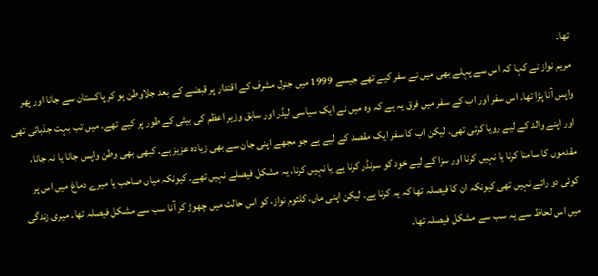تھا۔
مریم نواز نے کہا کہ اس سے پہلے بھی میں نے سفر کیے تھے جیسے 1999 میں جنرل مشرف کے اقتدار پر قبضے کے بعد جلاوطن ہو کر پاکستان سے جانا اور پھر واپس آنا پڑا تھا۔ اس سفر اور اب کے سفر میں فرق یہ ہے کہ وہ میں نے ایک سیاسی لیڈر اور سابق وزیر اعظم کی بیٹی کے طور پر کیے تھے۔ میں تب بہت جذباتی تھی اور اپنے والد کے لیے رویا کرتی تھی۔ لیکن اب کا سفر ایک مقصد کے لیے ہے جو مجھے اپنی جان سے بھی زیادہ عزیز ہے۔ کبھی بھی وطن واپس جانا یا نہ جانا، مقدموں کا سامنا کرنا یا نہیں کرنا اور سزا کے لیے خود کو سرنڈر کرنا ہے یا نہیں کرنا، یہ مشکل فیصلے نہیں تھے۔ کیونکہ میاں صاحب یا میرے دماغ میں اس پر کوئی دو رائے نہیں تھی کیونکہ ان کا فیصلہ تھا کہ یہ کرنا ہے۔ لیکن اپنی ماں، کلثوم نواز، کو اس حالت میں چھوڑ کر آنا سب سے مشکل فیصلہ تھا۔ میری زندگی میں اس لحاظ سے یہ سب سے مشکل فیصلہ تھا۔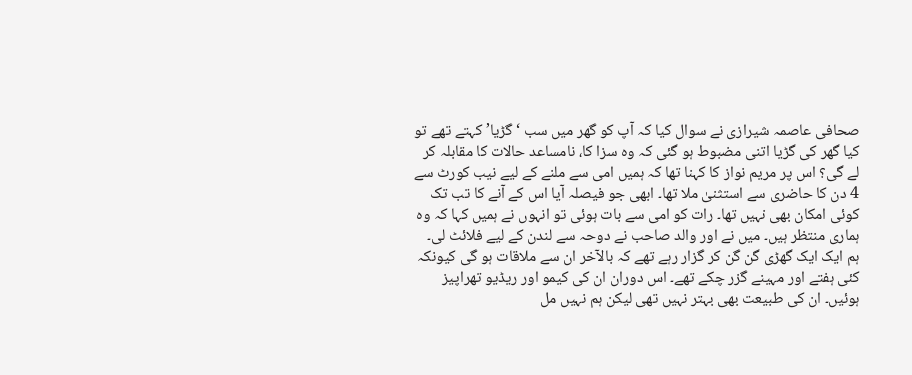صحافی عاصمہ شیرازی نے سوال کیا کہ آپ کو گھر میں سب ‘گڑیا’ کہتے تھے تو کیا گھر کی گڑیا اتنی مضبوط ہو گئی کہ وہ سزا کا، نامساعد حالات کا مقابلہ کر لے گی؟ اس پر مریم نواز کا کہنا تھا کہ ہمیں امی سے ملنے کے لیے نیب کورٹ سے 4 دن کا حاضری سے استثنیٰ ملا تھا۔ ابھی جو فیصلہ آیا اس کے آنے کا تب تک کوئی امکان بھی نہیں تھا۔ رات کو امی سے بات ہوئی تو انہوں نے ہمیں کہا کہ وہ ہماری منتظر ہیں۔ میں نے اور والد صاحب نے دوحہ سے لندن کے لیے فلائٹ لی۔ ہم ایک ایک گھڑی گن گن کر گزار رہے تھے کہ بالآخر ان سے ملاقات ہو گی کیونکہ کئی ہفتے اور مہینے گزر چکے تھے۔ اس دوران ان کی کیمو اور ریڈیو تھراپیز ہوئیں۔ ان کی طبیعت بھی بہتر نہیں تھی لیکن ہم نہیں مل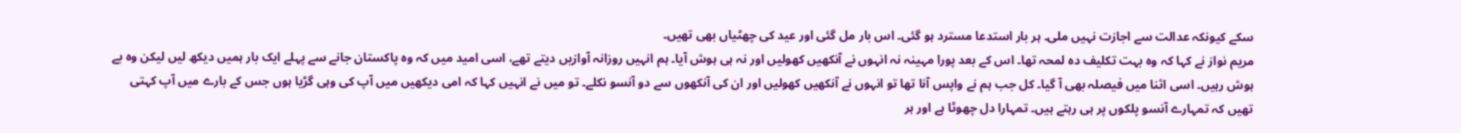سکے کیونکہ عدالت سے اجازت نہیں ملی۔ ہر بار استدعا مسترد ہو گئی۔ اس بار مل گئی اور عید کی چھٹیاں بھی تھیں۔
مریم نواز نے کہا کہ وہ بہت تکلیف دہ لمحہ تھا۔ اس کے بعد پورا مہینہ نہ انہوں نے آنکھیں کھولیں اور نہ ہی ہوش آیا۔ ہم انہیں روزانہ آوازیں دیتے تھے، اسی امید میں کہ وہ پاکستان جانے سے پہلے ایک بار ہمیں دیکھ لیں لیکن وہ بے ہوش رہیں۔ اسی اثنا میں فیصلہ بھی آ گیا۔ کل جب ہم نے واپس آنا تھا تو انہوں نے آنکھیں کھولیں اور ان کی آنکھوں سے دو آنسو نکلے۔ تو میں نے انہیں کہا کہ امی دیکھیں میں آپ کی وہی گڑیا ہوں جس کے بارے میں آپ کہتی تھیں کہ تمہارے آنسو پلکوں پر ہی رہتے ہیں۔ تمہارا دل چھوٹا ہے اور ہر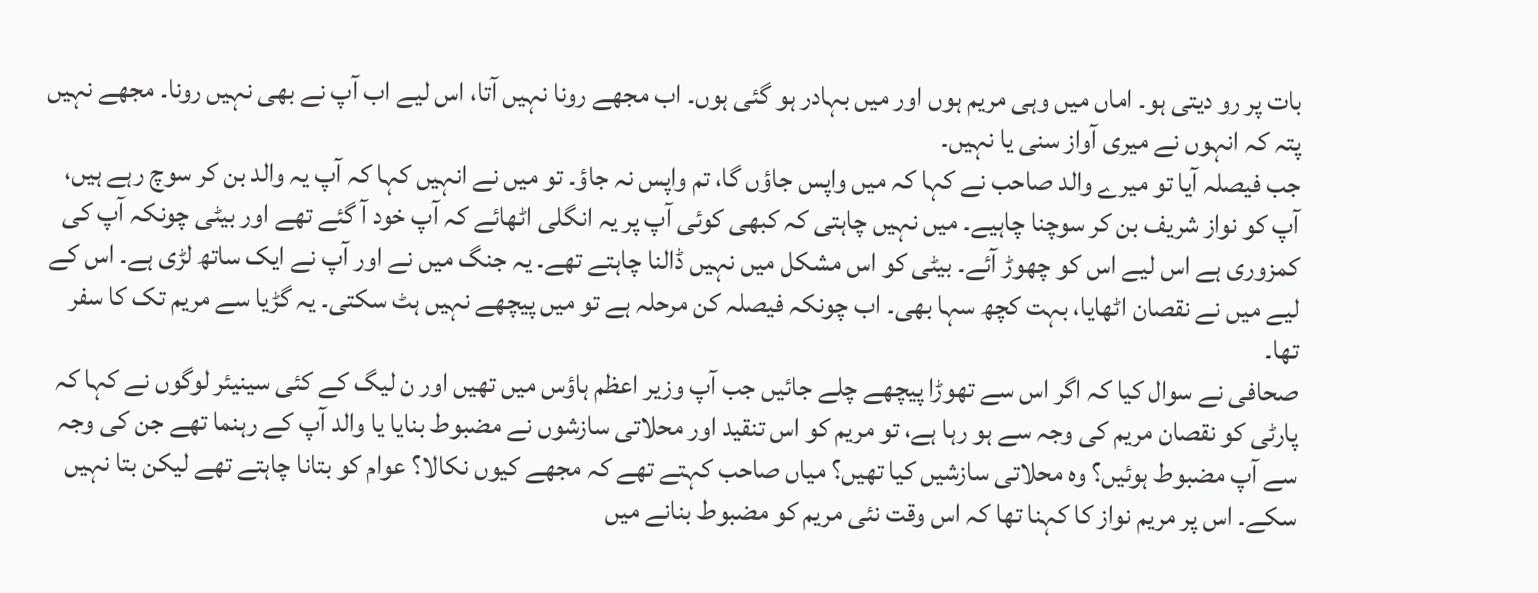بات پر رو دیتی ہو۔ اماں میں وہی مریم ہوں اور میں بہادر ہو گئی ہوں۔ اب مجھے رونا نہیں آتا، اس لیے اب آپ نے بھی نہیں رونا۔ مجھے نہیں پتہ کہ انہوں نے میری آواز سنی یا نہیں۔
جب فیصلہ آیا تو میرے والد صاحب نے کہا کہ میں واپس جاؤں گا، تم واپس نہ جاؤ۔ تو میں نے انہیں کہا کہ آپ یہ والد بن کر سوچ رہے ہیں، آپ کو نواز شریف بن کر سوچنا چاہیے۔ میں نہیں چاہتی کہ کبھی کوئی آپ پر یہ انگلی اٹھائے کہ آپ خود آ گئے تھے اور بیٹی چونکہ آپ کی کمزوری ہے اس لیے اس کو چھوڑ آئے۔ بیٹی کو اس مشکل میں نہیں ڈالنا چاہتے تھے۔ یہ جنگ میں نے اور آپ نے ایک ساتھ لڑی ہے۔ اس کے لیے میں نے نقصان اٹھایا، بہت کچھ سہا بھی۔ اب چونکہ فیصلہ کن مرحلہ ہے تو میں پیچھے نہیں ہٹ سکتی۔ یہ گڑیا سے مریم تک کا سفر تھا۔
صحافی نے سوال کیا کہ اگر اس سے تھوڑا پیچھے چلے جائیں جب آپ وزیر اعظم ہاؤس میں تھیں اور ن لیگ کے کئی سینیئر لوگوں نے کہا کہ پارٹی کو نقصان مریم کی وجہ سے ہو رہا ہے، تو مریم کو اس تنقید اور محلاتی سازشوں نے مضبوط بنایا یا والد آپ کے رہنما تھے جن کی وجہ سے آپ مضبوط ہوئیں؟ وہ محلاتی سازشیں کیا تھیں؟ میاں صاحب کہتے تھے کہ مجھے کیوں نکالا؟ عوام کو بتانا چاہتے تھے لیکن بتا نہیں سکے۔ اس پر مریم نواز کا کہنا تھا کہ اس وقت نئی مریم کو مضبوط بنانے میں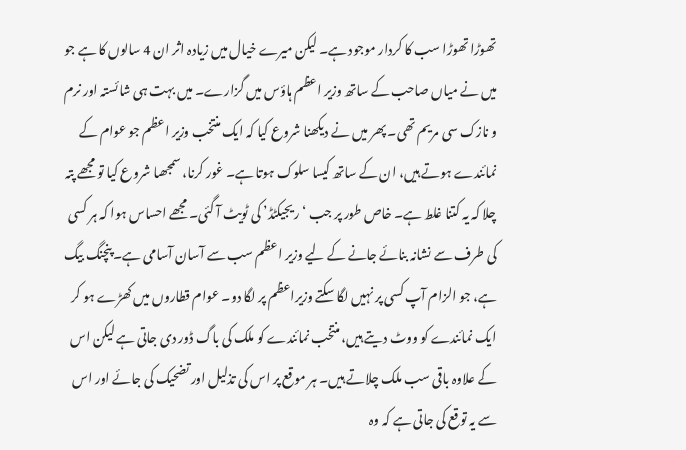تھوڑا تھوڑا سب کا کردار موجود ہے۔ لیکن میرے خیال میں زیادہ اثر ان 4 سالوں کا ہے جو میں نے میاں صاحب کے ساتھ وزیر اعظم ہاؤس میں گزارے۔ میں بہت ہی شائستہ اور نرم و نازک سی مریم تھی۔ پھر میں نے دیکھنا شروع کیا کہ ایک منتخب وزیر اعظم جو عوام کے نمائندے ہوتے ہیں، ان کے ساتھ کیسا سلوک ہوتا ہے۔ غور کرنا، سمجھںا شروع کیا تو مجھے پتہ چلا کہ یہ کتنا غلط ہے۔ خاص طور پر جب ‘ ریجیکٹڈ’ کی ٹویٹ آ گئی۔ مجھے احساس ہوا کہ ہر کسی کی طرف سے نشانہ بنائے جانے کے لیے وزیر اعظم سب سے آسان آسامی ہے۔ پنچنگ بیگ ہے، جو الزام آپ کسی پر نہیں لگا سکتے وزیراعظم پر لگا دو۔ عوام قطاروں میں کھڑے ہو کر ایک نمائندے کو ووٹ دیتے ہیں، منتخب نمائندے کو ملک کی باگ ڈور دی جاتی ہے لیکن اس کے علاوہ باقی سب ملک چلاتے ہیں۔ ہر موقع پر اس کی تذلیل اور تضحیک کی جائے اور اس سے یہ توقع کی جاتی ہے کہ وہ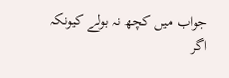جواب میں کچھ نہ بولے کیونکہ اگر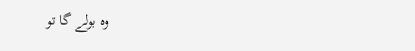وہ بولے گا تو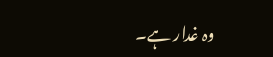وہ غدار ہے۔